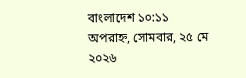বাংলাদেশ ১০:১১ অপরাহ্ন, সোমবার, ২৫ মে ২০২৬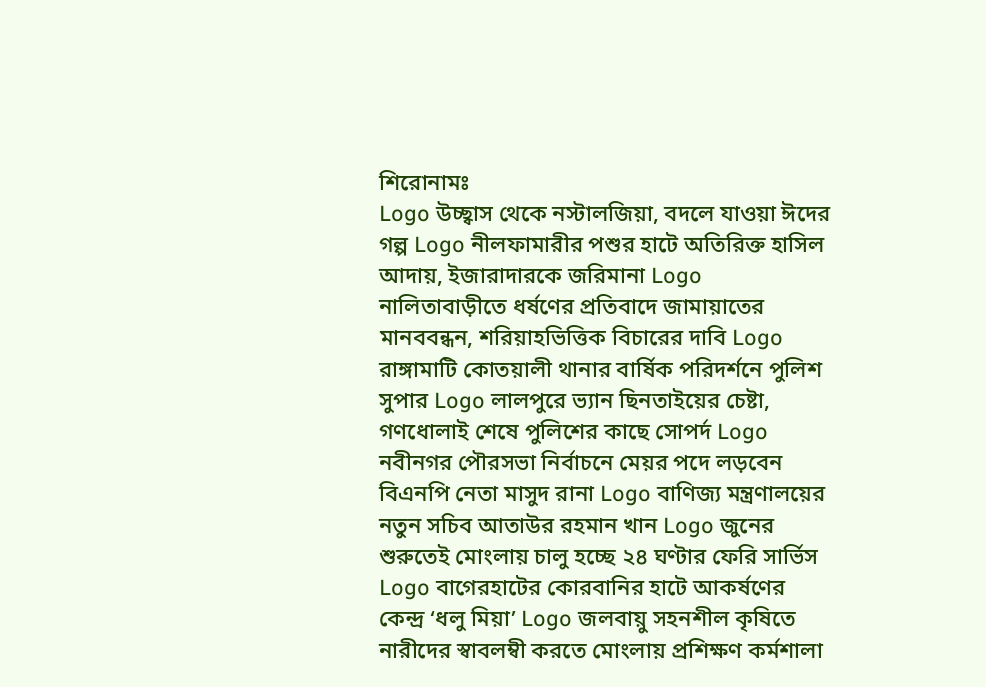শিরোনামঃ
Logo উচ্ছ্বাস থেকে নস্টালজিয়া, বদলে যাওয়া ঈদের গল্প Logo নীলফামারীর পশুর হাটে অতিরিক্ত হাসিল আদায়, ইজারাদারকে জরিমানা Logo নালিতাবাড়ীতে ধর্ষণের প্রতিবাদে জামায়াতের মানববন্ধন, শরিয়াহভিত্তিক বিচারের দাবি Logo রাঙ্গামাটি কোতয়ালী থানার বার্ষিক পরিদর্শনে পুলিশ সুপার Logo লালপুরে ভ্যান ছিনতাইয়ের চেষ্টা, গণধোলাই শেষে পুলিশের কাছে সোপর্দ Logo নবীনগর পৌরসভা নির্বাচনে মেয়র পদে লড়বেন বিএনপি নেতা মাসুদ রানা Logo বাণিজ্য মন্ত্রণালয়ের নতুন সচিব আতাউর রহমান খান Logo জুনের শুরুতেই মোংলায় চালু হচ্ছে ২৪ ঘণ্টার ফেরি সার্ভিস Logo বাগেরহাটের কোরবানির হাটে আকর্ষণের কেন্দ্র ‘ধলু মিয়া’ Logo জলবায়ু সহনশীল কৃষিতে নারীদের স্বাবলম্বী করতে মোংলায় প্রশিক্ষণ কর্মশালা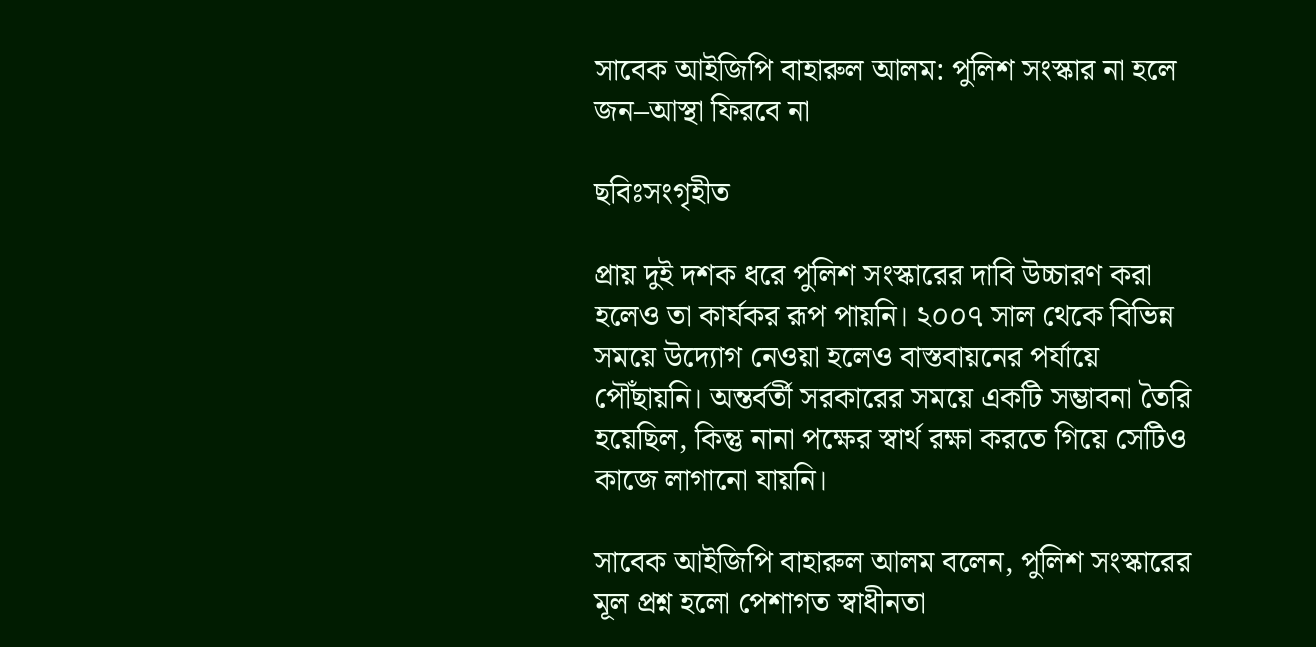সাবেক আইজিপি বাহারুল আলম: পুলিশ সংস্কার না হলে জন–আস্থা ফিরবে না

ছবিঃসংগৃহীত

প্রায় দুই দশক ধরে পুলিশ সংস্কারের দাবি উচ্চারণ করা হলেও তা কার্যকর রূপ পায়নি। ২০০৭ সাল থেকে বিভিন্ন সময়ে উদ্যোগ নেওয়া হলেও বাস্তবায়নের পর্যায়ে পৌঁছায়নি। অন্তর্বর্তী সরকারের সময়ে একটি সম্ভাবনা তৈরি হয়েছিল, কিন্তু নানা পক্ষের স্বার্থ রক্ষা করতে গিয়ে সেটিও কাজে লাগানো যায়নি।

সাবেক আইজিপি বাহারুল আলম বলেন, পুলিশ সংস্কারের মূল প্রশ্ন হলো পেশাগত স্বাধীনতা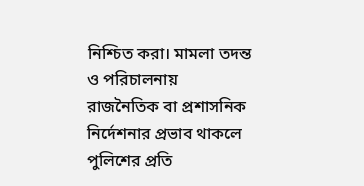নিশ্চিত করা। মামলা তদন্ত ও পরিচালনায় রাজনৈতিক বা প্রশাসনিক নির্দেশনার প্রভাব থাকলে পুলিশের প্রতি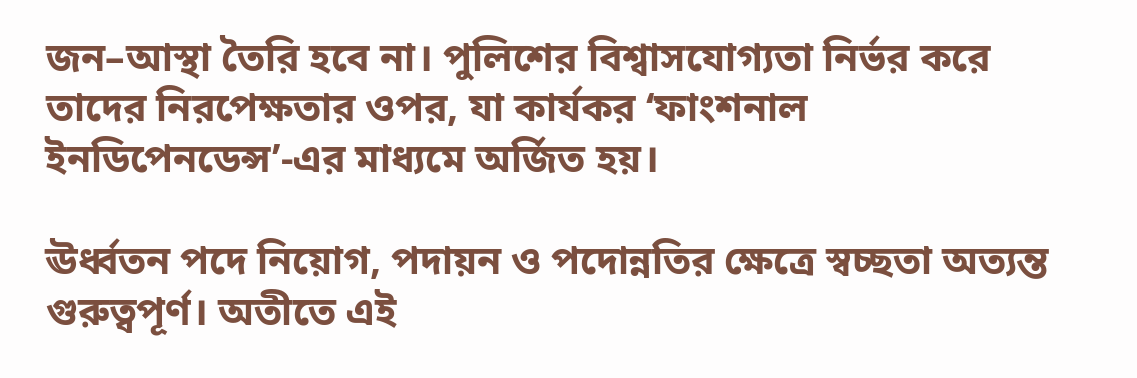জন–আস্থা তৈরি হবে না। পুলিশের বিশ্বাসযোগ্যতা নির্ভর করে তাদের নিরপেক্ষতার ওপর, যা কার্যকর ‘ফাংশনাল ইনডিপেনডেন্স’-এর মাধ্যমে অর্জিত হয়।

ঊর্ধ্বতন পদে নিয়োগ, পদায়ন ও পদোন্নতির ক্ষেত্রে স্বচ্ছতা অত্যন্ত গুরুত্বপূর্ণ। অতীতে এই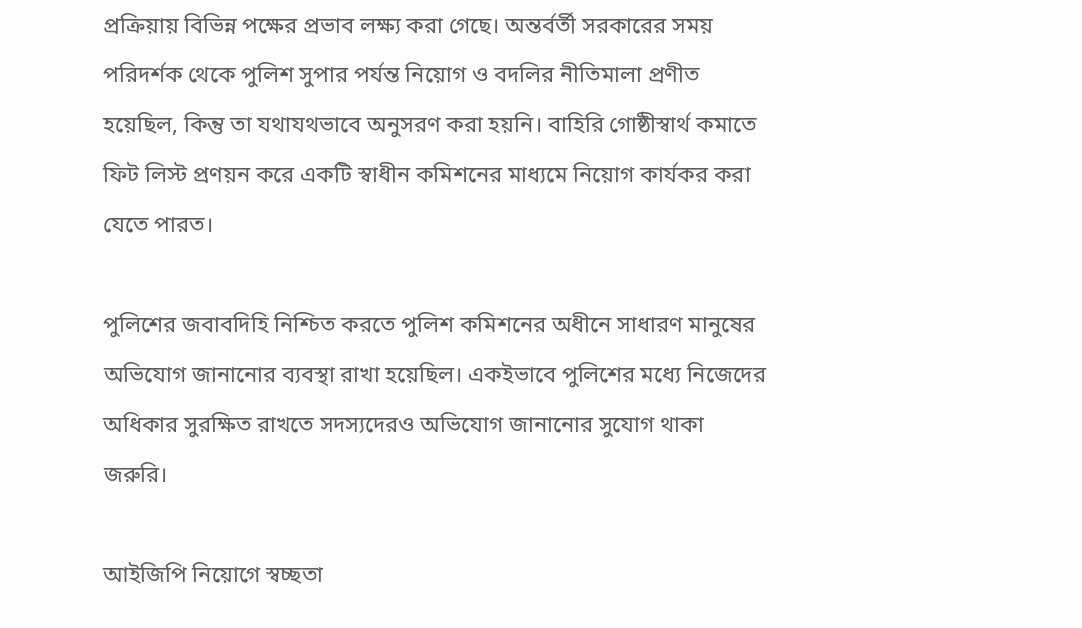প্রক্রিয়ায় বিভিন্ন পক্ষের প্রভাব লক্ষ্য করা গেছে। অন্তর্বর্তী সরকারের সময় পরিদর্শক থেকে পুলিশ সুপার পর্যন্ত নিয়োগ ও বদলির নীতিমালা প্রণীত হয়েছিল, কিন্তু তা যথাযথভাবে অনুসরণ করা হয়নি। বাহিরি গোষ্ঠীস্বার্থ কমাতে ফিট লিস্ট প্রণয়ন করে একটি স্বাধীন কমিশনের মাধ্যমে নিয়োগ কার্যকর করা যেতে পারত।

পুলিশের জবাবদিহি নিশ্চিত করতে পুলিশ কমিশনের অধীনে সাধারণ মানুষের অভিযোগ জানানোর ব্যবস্থা রাখা হয়েছিল। একইভাবে পুলিশের মধ্যে নিজেদের অধিকার সুরক্ষিত রাখতে সদস্যদেরও অভিযোগ জানানোর সুযোগ থাকা জরুরি।

আইজিপি নিয়োগে স্বচ্ছতা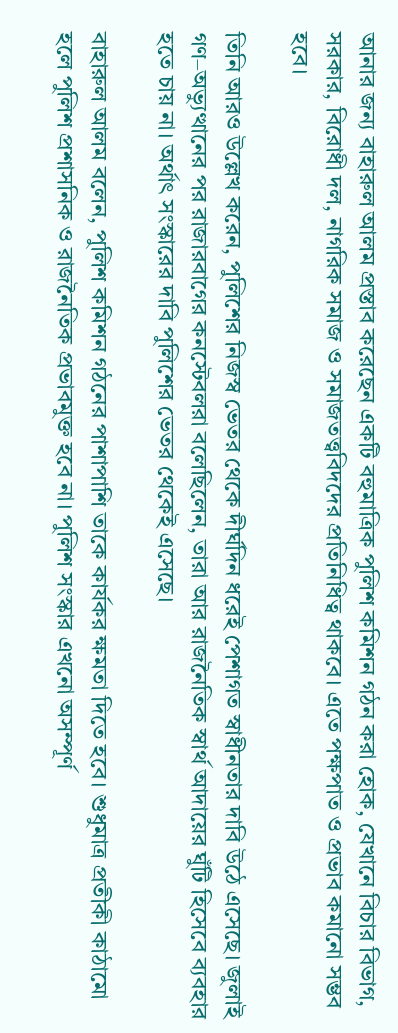আনার জন্য বাহারুল আলম প্রস্তাব করেছেন একটি বহুমাত্রিক পুলিশ কমিশন গঠন করা হোক, যেখানে বিচার বিভাগ, সরকার, বিরোধী দল, নাগরিক সমাজ ও সমাজতত্ত্ববিদদের প্রতিনিধিত্ব থাকবে। এতে পক্ষপাত ও প্রভাব কমানো সম্ভব হবে।

তিনি আরও উল্লেখ করেন, পুলিশের নিজস্ব ভেতর থেকে দীর্ঘদিন ধরেই পেশাগত স্বাধীনতার দাবি উঠে এসেছে। জুলাই গণ–অভ্যুত্থানের পর রাজারবাগের কনস্টেবলরা বলেছিলেন, তারা আর রাজনৈতিক স্বার্থ আদায়ের ঘুঁটি হিসেবে ব্যবহার হতে চায় না। অর্থাৎ সংস্কারের দাবি পুলিশের ভেতর থেকেই এসেছে।

বাহারুল আলম বলেন, পুলিশ কমিশন গঠনের পাশাপাশি তাকে কার্যকর ক্ষমতা দিতে হবে। শুধুমাত্র প্রতীকী কাঠামো হলে পুলিশ প্রশাসনিক ও রাজনৈতিক প্রভাবমুক্ত হবে না। পুলিশ সংস্কার এখনো অসম্পূর্ণ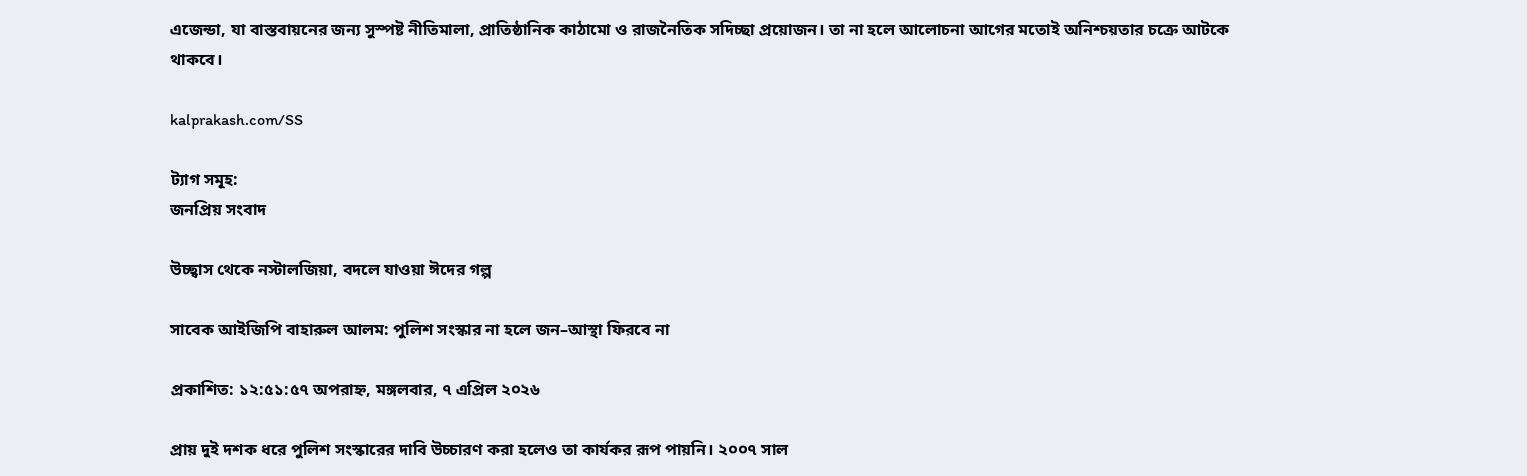এজেন্ডা, যা বাস্তবায়নের জন্য সুস্পষ্ট নীতিমালা, প্রাতিষ্ঠানিক কাঠামো ও রাজনৈতিক সদিচ্ছা প্রয়োজন। তা না হলে আলোচনা আগের মতোই অনিশ্চয়তার চক্রে আটকে থাকবে।

kalprakash.com/SS

ট্যাগ সমূহ:
জনপ্রিয় সংবাদ

উচ্ছ্বাস থেকে নস্টালজিয়া, বদলে যাওয়া ঈদের গল্প

সাবেক আইজিপি বাহারুল আলম: পুলিশ সংস্কার না হলে জন–আস্থা ফিরবে না

প্রকাশিত: ১২:৫১:৫৭ অপরাহ্ন, মঙ্গলবার, ৭ এপ্রিল ২০২৬

প্রায় দুই দশক ধরে পুলিশ সংস্কারের দাবি উচ্চারণ করা হলেও তা কার্যকর রূপ পায়নি। ২০০৭ সাল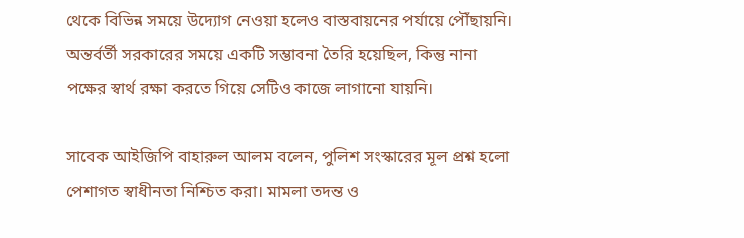থেকে বিভিন্ন সময়ে উদ্যোগ নেওয়া হলেও বাস্তবায়নের পর্যায়ে পৌঁছায়নি। অন্তর্বর্তী সরকারের সময়ে একটি সম্ভাবনা তৈরি হয়েছিল, কিন্তু নানা পক্ষের স্বার্থ রক্ষা করতে গিয়ে সেটিও কাজে লাগানো যায়নি।

সাবেক আইজিপি বাহারুল আলম বলেন, পুলিশ সংস্কারের মূল প্রশ্ন হলো পেশাগত স্বাধীনতা নিশ্চিত করা। মামলা তদন্ত ও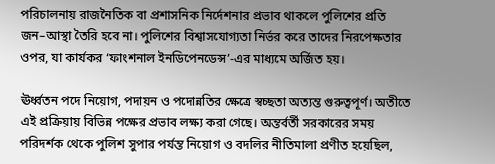পরিচালনায় রাজনৈতিক বা প্রশাসনিক নির্দেশনার প্রভাব থাকলে পুলিশের প্রতি জন–আস্থা তৈরি হবে না। পুলিশের বিশ্বাসযোগ্যতা নির্ভর করে তাদের নিরপেক্ষতার ওপর, যা কার্যকর ‘ফাংশনাল ইনডিপেনডেন্স’-এর মাধ্যমে অর্জিত হয়।

ঊর্ধ্বতন পদে নিয়োগ, পদায়ন ও পদোন্নতির ক্ষেত্রে স্বচ্ছতা অত্যন্ত গুরুত্বপূর্ণ। অতীতে এই প্রক্রিয়ায় বিভিন্ন পক্ষের প্রভাব লক্ষ্য করা গেছে। অন্তর্বর্তী সরকারের সময় পরিদর্শক থেকে পুলিশ সুপার পর্যন্ত নিয়োগ ও বদলির নীতিমালা প্রণীত হয়েছিল,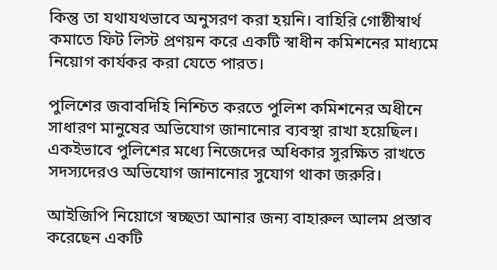কিন্তু তা যথাযথভাবে অনুসরণ করা হয়নি। বাহিরি গোষ্ঠীস্বার্থ কমাতে ফিট লিস্ট প্রণয়ন করে একটি স্বাধীন কমিশনের মাধ্যমে নিয়োগ কার্যকর করা যেতে পারত।

পুলিশের জবাবদিহি নিশ্চিত করতে পুলিশ কমিশনের অধীনে সাধারণ মানুষের অভিযোগ জানানোর ব্যবস্থা রাখা হয়েছিল। একইভাবে পুলিশের মধ্যে নিজেদের অধিকার সুরক্ষিত রাখতে সদস্যদেরও অভিযোগ জানানোর সুযোগ থাকা জরুরি।

আইজিপি নিয়োগে স্বচ্ছতা আনার জন্য বাহারুল আলম প্রস্তাব করেছেন একটি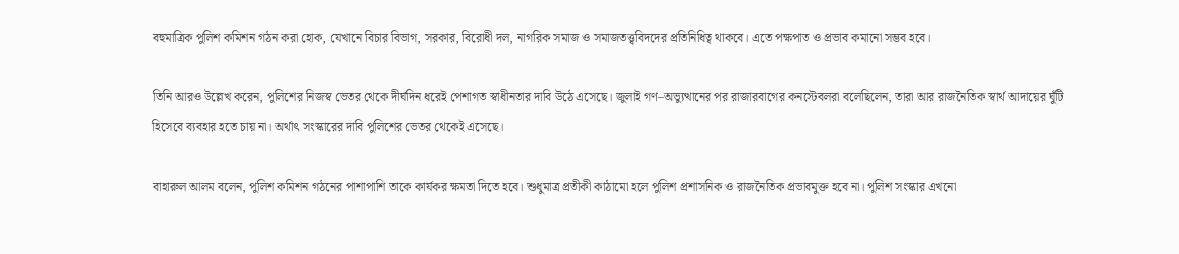বহুমাত্রিক পুলিশ কমিশন গঠন করা হোক, যেখানে বিচার বিভাগ, সরকার, বিরোধী দল, নাগরিক সমাজ ও সমাজতত্ত্ববিদদের প্রতিনিধিত্ব থাকবে। এতে পক্ষপাত ও প্রভাব কমানো সম্ভব হবে।

তিনি আরও উল্লেখ করেন, পুলিশের নিজস্ব ভেতর থেকে দীর্ঘদিন ধরেই পেশাগত স্বাধীনতার দাবি উঠে এসেছে। জুলাই গণ–অভ্যুত্থানের পর রাজারবাগের কনস্টেবলরা বলেছিলেন, তারা আর রাজনৈতিক স্বার্থ আদায়ের ঘুঁটি হিসেবে ব্যবহার হতে চায় না। অর্থাৎ সংস্কারের দাবি পুলিশের ভেতর থেকেই এসেছে।

বাহারুল আলম বলেন, পুলিশ কমিশন গঠনের পাশাপাশি তাকে কার্যকর ক্ষমতা দিতে হবে। শুধুমাত্র প্রতীকী কাঠামো হলে পুলিশ প্রশাসনিক ও রাজনৈতিক প্রভাবমুক্ত হবে না। পুলিশ সংস্কার এখনো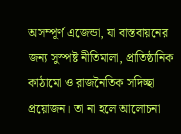অসম্পূর্ণ এজেন্ডা, যা বাস্তবায়নের জন্য সুস্পষ্ট নীতিমালা, প্রাতিষ্ঠানিক কাঠামো ও রাজনৈতিক সদিচ্ছা প্রয়োজন। তা না হলে আলোচনা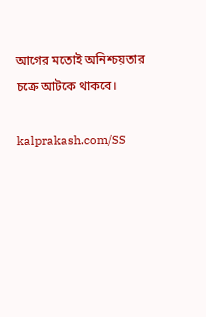আগের মতোই অনিশ্চয়তার চক্রে আটকে থাকবে।

kalprakash.com/SS